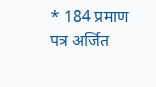* 184 प्रमाण पत्र अर्जित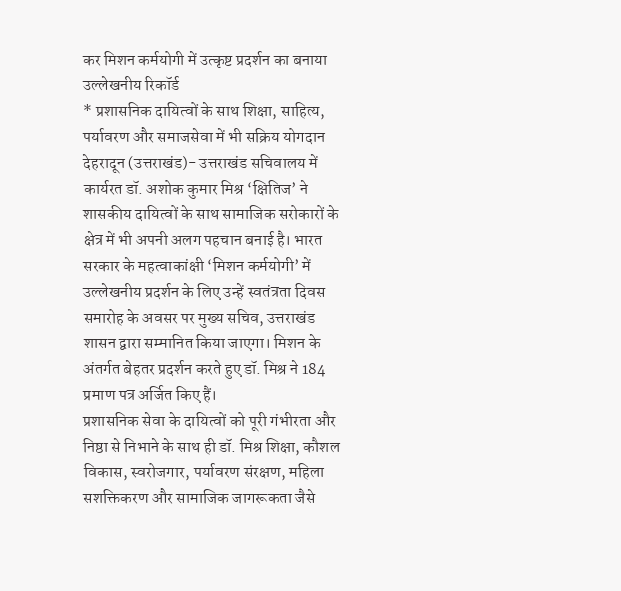कर मिशन कर्मयोगी में उत्कृष्ट प्रदर्शन का बनाया उल्लेखनीय रिकॉर्ड
* प्रशासनिक दायित्वों के साथ शिक्षा, साहित्य, पर्यावरण और समाजसेवा में भी सक्रिय योगदान
देहरादून (उत्तराखंड)- उत्तराखंड सचिवालय में कार्यरत डॉ. अशोक कुमार मिश्र ‘क्षितिज’ ने शासकीय दायित्वों के साथ सामाजिक सरोकारों के क्षेत्र में भी अपनी अलग पहचान बनाई है। भारत सरकार के महत्वाकांक्षी ‘मिशन कर्मयोगी’ में उल्लेखनीय प्रदर्शन के लिए उन्हें स्वतंत्रता दिवस समारोह के अवसर पर मुख्य सचिव, उत्तराखंड शासन द्वारा सम्मानित किया जाएगा। मिशन के अंतर्गत बेहतर प्रदर्शन करते हुए डॉ. मिश्र ने 184 प्रमाण पत्र अर्जित किए हैं।
प्रशासनिक सेवा के दायित्वों को पूरी गंभीरता और निष्ठा से निभाने के साथ ही डॉ. मिश्र शिक्षा, कौशल विकास, स्वरोजगार, पर्यावरण संरक्षण, महिला सशक्तिकरण और सामाजिक जागरूकता जैसे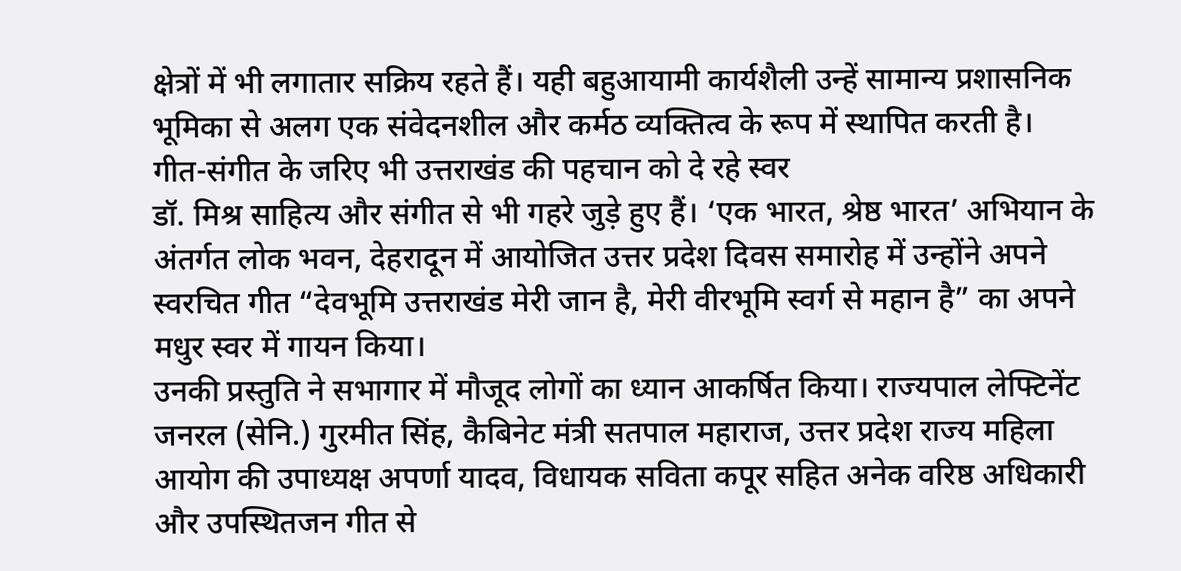क्षेत्रों में भी लगातार सक्रिय रहते हैं। यही बहुआयामी कार्यशैली उन्हें सामान्य प्रशासनिक भूमिका से अलग एक संवेदनशील और कर्मठ व्यक्तित्व के रूप में स्थापित करती है।
गीत-संगीत के जरिए भी उत्तराखंड की पहचान को दे रहे स्वर
डॉ. मिश्र साहित्य और संगीत से भी गहरे जुड़े हुए हैं। ‘एक भारत, श्रेष्ठ भारत’ अभियान के अंतर्गत लोक भवन, देहरादून में आयोजित उत्तर प्रदेश दिवस समारोह में उन्होंने अपने स्वरचित गीत “देवभूमि उत्तराखंड मेरी जान है, मेरी वीरभूमि स्वर्ग से महान है” का अपने मधुर स्वर में गायन किया।
उनकी प्रस्तुति ने सभागार में मौजूद लोगों का ध्यान आकर्षित किया। राज्यपाल लेफ्टिनेंट जनरल (सेनि.) गुरमीत सिंह, कैबिनेट मंत्री सतपाल महाराज, उत्तर प्रदेश राज्य महिला आयोग की उपाध्यक्ष अपर्णा यादव, विधायक सविता कपूर सहित अनेक वरिष्ठ अधिकारी और उपस्थितजन गीत से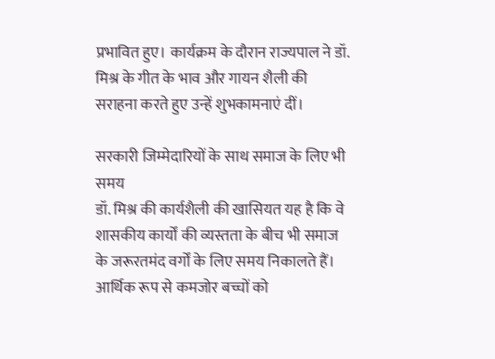प्रभावित हुए। कार्यक्रम के दौरान राज्यपाल ने डॉ. मिश्र के गीत के भाव और गायन शैली की सराहना करते हुए उन्हें शुभकामनाएं दीं।

सरकारी जिम्मेदारियों के साथ समाज के लिए भी समय
डॉ. मिश्र की कार्यशैली की खासियत यह है कि वे शासकीय कार्यों की व्यस्तता के बीच भी समाज के जरूरतमंद वर्गों के लिए समय निकालते हैं। आर्थिक रूप से कमजोर बच्चों को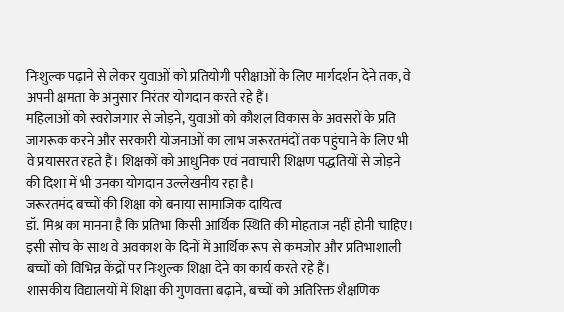निःशुल्क पढ़ाने से लेकर युवाओं को प्रतियोगी परीक्षाओं के लिए मार्गदर्शन देने तक, वे अपनी क्षमता के अनुसार निरंतर योगदान करते रहे हैं।
महिलाओं को स्वरोजगार से जोड़ने, युवाओं को कौशल विकास के अवसरों के प्रति जागरूक करने और सरकारी योजनाओं का लाभ जरूरतमंदों तक पहुंचाने के लिए भी वे प्रयासरत रहते हैं। शिक्षकों को आधुनिक एवं नवाचारी शिक्षण पद्धतियों से जोड़ने की दिशा में भी उनका योगदान उल्लेखनीय रहा है।
जरूरतमंद बच्चों की शिक्षा को बनाया सामाजिक दायित्व
डॉ. मिश्र का मानना है कि प्रतिभा किसी आर्थिक स्थिति की मोहताज नहीं होनी चाहिए। इसी सोच के साथ वे अवकाश के दिनों में आर्थिक रूप से कमजोर और प्रतिभाशाली बच्चों को विभिन्न केंद्रों पर निःशुल्क शिक्षा देने का कार्य करते रहे हैं।
शासकीय विद्यालयों में शिक्षा की गुणवत्ता बढ़ाने, बच्चों को अतिरिक्त शैक्षणिक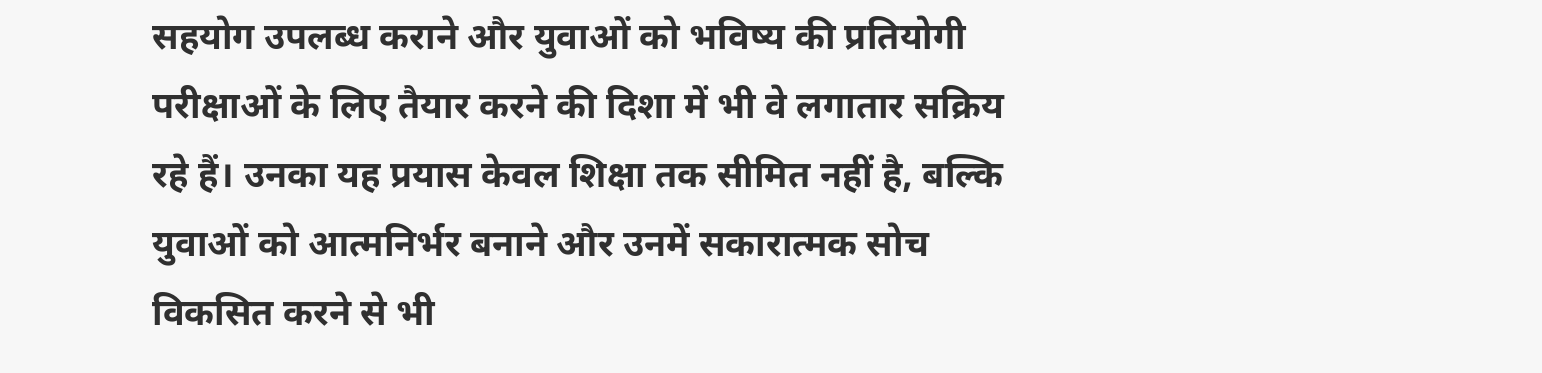सहयोग उपलब्ध कराने और युवाओं को भविष्य की प्रतियोगी परीक्षाओं के लिए तैयार करने की दिशा में भी वे लगातार सक्रिय रहे हैं। उनका यह प्रयास केवल शिक्षा तक सीमित नहीं है, बल्कि युवाओं को आत्मनिर्भर बनाने और उनमें सकारात्मक सोच विकसित करने से भी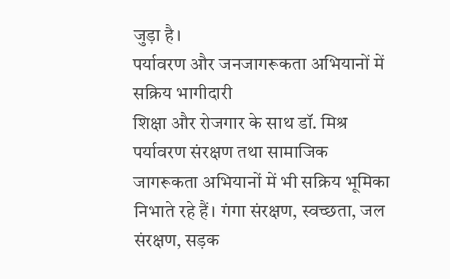जुड़ा है।
पर्यावरण और जनजागरूकता अभियानों में सक्रिय भागीदारी
शिक्षा और रोजगार के साथ डॉ. मिश्र पर्यावरण संरक्षण तथा सामाजिक जागरूकता अभियानों में भी सक्रिय भूमिका निभाते रहे हैं। गंगा संरक्षण, स्वच्छता, जल संरक्षण, सड़क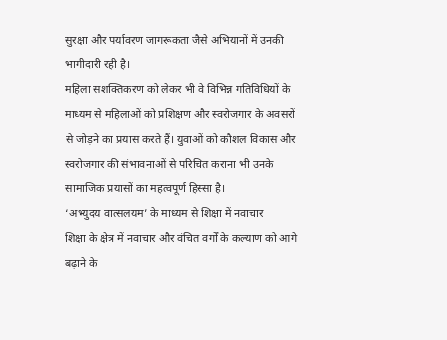सुरक्षा और पर्यावरण जागरूकता जैसे अभियानों में उनकी भागीदारी रही है।
महिला सशक्तिकरण को लेकर भी वे विभिन्न गतिविधियों के माध्यम से महिलाओं को प्रशिक्षण और स्वरोजगार के अवसरों से जोड़ने का प्रयास करते हैं। युवाओं को कौशल विकास और स्वरोजगार की संभावनाओं से परिचित कराना भी उनके सामाजिक प्रयासों का महत्वपूर्ण हिस्सा है।
‘अभ्युदय वात्सलयम’ के माध्यम से शिक्षा में नवाचार
शिक्षा के क्षेत्र में नवाचार और वंचित वर्गों के कल्याण को आगे बढ़ाने के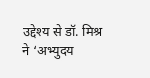उद्देश्य से डॉ. मिश्र ने ‘अभ्युदय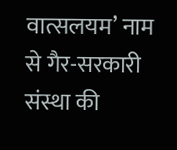वात्सलयम’ नाम से गैर-सरकारी संस्था की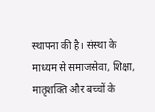स्थापना की है। संस्था के माध्यम से समाजसेवा, शिक्षा, मातृशक्ति और बच्चों के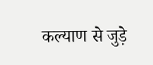कल्याण से जुड़े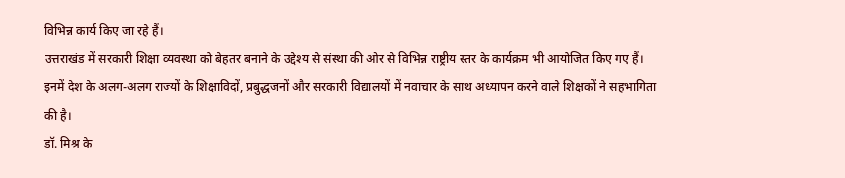विभिन्न कार्य किए जा रहे हैं।
उत्तराखंड में सरकारी शिक्षा व्यवस्था को बेहतर बनाने के उद्देश्य से संस्था की ओर से विभिन्न राष्ट्रीय स्तर के कार्यक्रम भी आयोजित किए गए हैं। इनमें देश के अलग-अलग राज्यों के शिक्षाविदों, प्रबुद्धजनों और सरकारी विद्यालयों में नवाचार के साथ अध्यापन करने वाले शिक्षकों ने सहभागिता की है।
डॉ. मिश्र के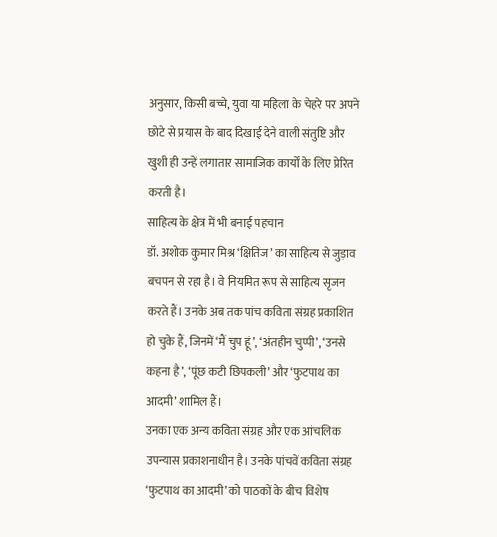अनुसार, किसी बच्चे, युवा या महिला के चेहरे पर अपने छोटे से प्रयास के बाद दिखाई देने वाली संतुष्टि और खुशी ही उन्हें लगातार सामाजिक कार्यों के लिए प्रेरित करती है।
साहित्य के क्षेत्र में भी बनाई पहचान
डॉ. अशोक कुमार मिश्र ‘क्षितिज’ का साहित्य से जुड़ाव बचपन से रहा है। वे नियमित रूप से साहित्य सृजन करते हैं। उनके अब तक पांच कविता संग्रह प्रकाशित हो चुके हैं, जिनमें ‘मैं चुप हूं’, ‘अंतहीन चुप्पी’, ‘उनसे कहना है’, ‘पूंछ कटी छिपकली’ और ‘फुटपाथ का आदमी’ शामिल हैं।
उनका एक अन्य कविता संग्रह और एक आंचलिक उपन्यास प्रकाशनाधीन है। उनके पांचवें कविता संग्रह ‘फुटपाथ का आदमी’ को पाठकों के बीच विशेष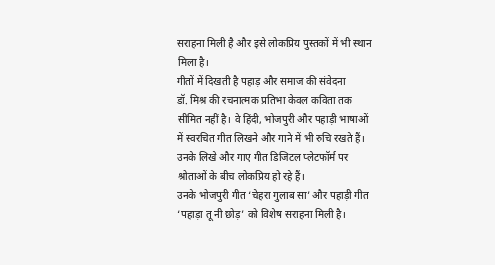सराहना मिली है और इसे लोकप्रिय पुस्तकों में भी स्थान मिला है।
गीतों में दिखती है पहाड़ और समाज की संवेदना
डॉ. मिश्र की रचनात्मक प्रतिभा केवल कविता तक सीमित नहीं है। वे हिंदी, भोजपुरी और पहाड़ी भाषाओं में स्वरचित गीत लिखने और गाने में भी रुचि रखते हैं। उनके लिखे और गाए गीत डिजिटल प्लेटफॉर्म पर श्रोताओं के बीच लोकप्रिय हो रहे हैं।
उनके भोजपुरी गीत ‘चेहरा गुलाब सा’ और पहाड़ी गीत ‘पहाड़ा तू नी छोड़’ को विशेष सराहना मिली है।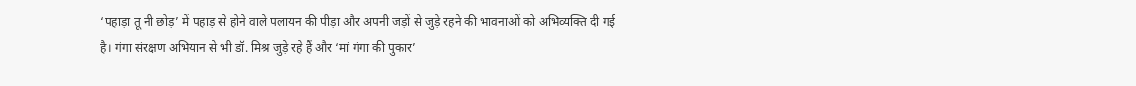‘पहाड़ा तू नी छोड़’ में पहाड़ से होने वाले पलायन की पीड़ा और अपनी जड़ों से जुड़े रहने की भावनाओं को अभिव्यक्ति दी गई है। गंगा संरक्षण अभियान से भी डॉ. मिश्र जुड़े रहे हैं और ‘मां गंगा की पुकार’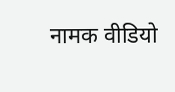नामक वीडियो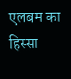एलबम का हिस्सा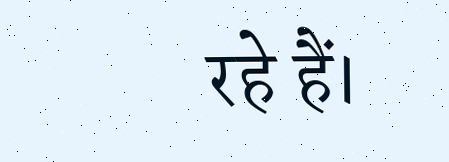रहे हैं।